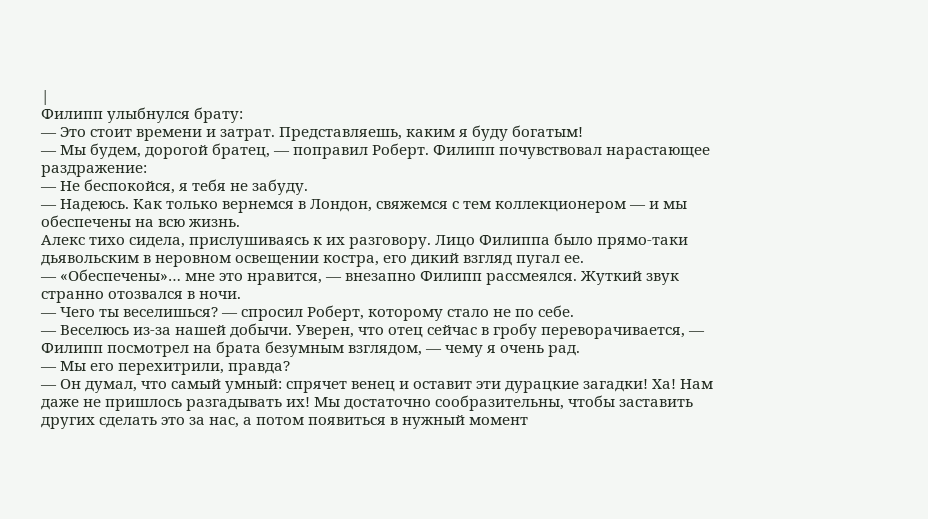|
Филипп улыбнулся брату:
— Это стоит времени и затрат. Представляешь, каким я буду богатым!
— Мы будем, дорогой братец, — поправил Роберт. Филипп почувствовал нарастающее раздражение:
— Не беспокойся, я тебя не забуду.
— Надеюсь. Как только вернемся в Лондон, свяжемся с тем коллекционером — и мы обеспечены на всю жизнь.
Алекс тихо сидела, прислушиваясь к их разговору. Лицо Филиппа было прямо-таки дьявольским в неровном освещении костра, его дикий взгляд пугал ее.
— «Обеспечены»… мне это нравится, — внезапно Филипп рассмеялся. Жуткий звук странно отозвался в ночи.
— Чего ты веселишься? — спросил Роберт, которому стало не по себе.
— Веселюсь из-за нашей добычи. Уверен, что отец сейчас в гробу переворачивается, — Филипп посмотрел на брата безумным взглядом, — чему я очень рад.
— Мы его перехитрили, правда?
— Он думал, что самый умный: спрячет венец и оставит эти дурацкие загадки! Ха! Нам даже не пришлось разгадывать их! Мы достаточно сообразительны, чтобы заставить других сделать это за нас, а потом появиться в нужный момент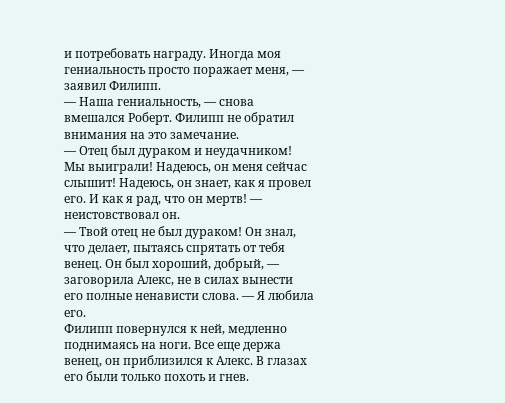и потребовать награду. Иногда моя гениальность просто поражает меня, — заявил Филипп.
— Наша гениальность, — снова вмешался Роберт. Филипп не обратил внимания на это замечание.
— Отец был дураком и неудачником! Мы выиграли! Надеюсь, он меня сейчас слышит! Надеюсь, он знает, как я провел его. И как я рад, что он мертв! — неистовствовал он.
— Твой отец не был дураком! Он знал, что делает, пытаясь спрятать от тебя венец. Он был хороший, добрый, — заговорила Алекс, не в силах вынести его полные ненависти слова. — Я любила его.
Филипп повернулся к ней, медленно поднимаясь на ноги. Все еще держа венец, он приблизился к Алекс. В глазах его были только похоть и гнев.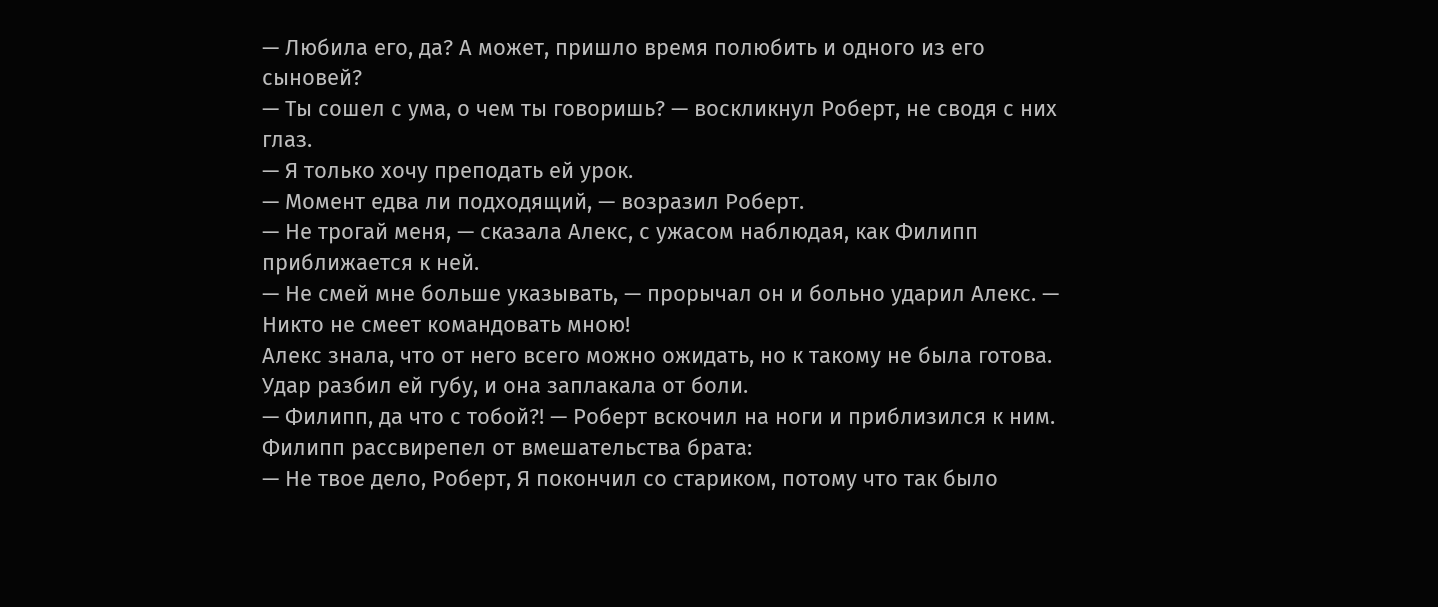— Любила его, да? А может, пришло время полюбить и одного из его сыновей?
— Ты сошел с ума, о чем ты говоришь? — воскликнул Роберт, не сводя с них глаз.
— Я только хочу преподать ей урок.
— Момент едва ли подходящий, — возразил Роберт.
— Не трогай меня, — сказала Алекс, с ужасом наблюдая, как Филипп приближается к ней.
— Не смей мне больше указывать, — прорычал он и больно ударил Алекс. — Никто не смеет командовать мною!
Алекс знала, что от него всего можно ожидать, но к такому не была готова. Удар разбил ей губу, и она заплакала от боли.
— Филипп, да что с тобой?! — Роберт вскочил на ноги и приблизился к ним.
Филипп рассвирепел от вмешательства брата:
— Не твое дело, Роберт, Я покончил со стариком, потому что так было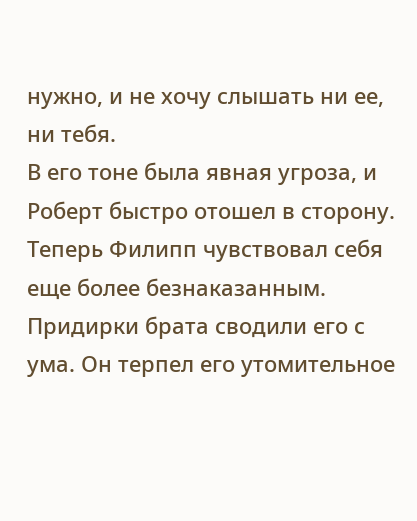нужно, и не хочу слышать ни ее, ни тебя.
В его тоне была явная угроза, и Роберт быстро отошел в сторону.
Теперь Филипп чувствовал себя еще более безнаказанным. Придирки брата сводили его с ума. Он терпел его утомительное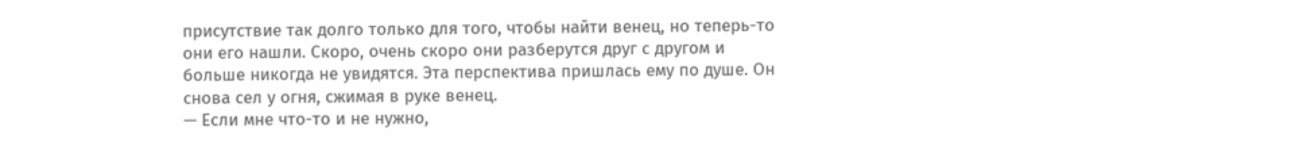присутствие так долго только для того, чтобы найти венец, но теперь-то они его нашли. Скоро, очень скоро они разберутся друг с другом и больше никогда не увидятся. Эта перспектива пришлась ему по душе. Он снова сел у огня, сжимая в руке венец.
— Если мне что-то и не нужно,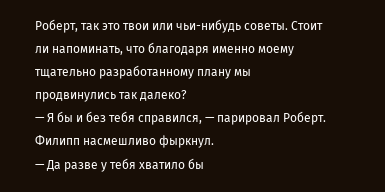Роберт, так это твои или чьи-нибудь советы. Стоит ли напоминать, что благодаря именно моему тщательно разработанному плану мы продвинулись так далеко?
— Я бы и без тебя справился, — парировал Роберт.
Филипп насмешливо фыркнул.
— Да разве у тебя хватило бы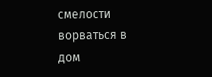смелости ворваться в дом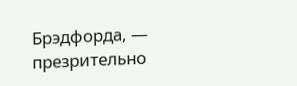Брэдфорда, — презрительно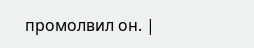промолвил он. |